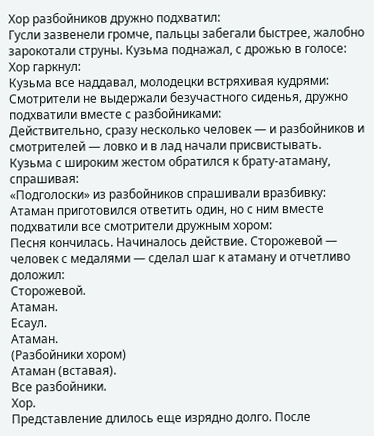Хор разбойников дружно подхватил:
Гусли зазвенели громче, пальцы забегали быстрее, жалобно зарокотали струны. Кузьма поднажал, с дрожью в голосе:
Хор гаркнул:
Кузьма все наддавал, молодецки встряхивая кудрями:
Смотрители не выдержали безучастного сиденья, дружно подхватили вместе с разбойниками:
Действительно, сразу несколько человек — и разбойников и смотрителей — ловко и в лад начали присвистывать.
Кузьма с широким жестом обратился к брату-атаману, спрашивая:
«Подголоски» из разбойников спрашивали вразбивку:
Атаман приготовился ответить один, но с ним вместе подхватили все смотрители дружным хором:
Песня кончилась. Начиналось действие. Сторожевой — человек с медалями — сделал шаг к атаману и отчетливо доложил:
Сторожевой.
Атаман.
Есаул.
Атаман.
(Разбойники хором)
Атаман (вставая).
Все разбойники.
Хор.
Представление длилось еще изрядно долго. После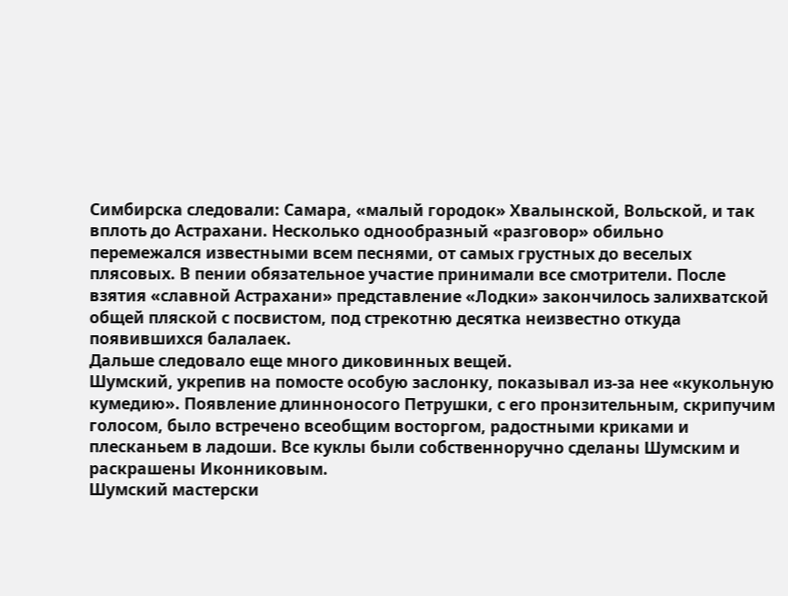Симбирска следовали: Самара, «малый городок» Хвалынской, Вольской, и так вплоть до Астрахани. Несколько однообразный «разговор» обильно перемежался известными всем песнями, от самых грустных до веселых плясовых. В пении обязательное участие принимали все смотрители. После взятия «славной Астрахани» представление «Лодки» закончилось залихватской общей пляской с посвистом, под стрекотню десятка неизвестно откуда появившихся балалаек.
Дальше следовало еще много диковинных вещей.
Шумский, укрепив на помосте особую заслонку, показывал из-за нее «кукольную кумедию». Появление длинноносого Петрушки, с его пронзительным, скрипучим голосом, было встречено всеобщим восторгом, радостными криками и плесканьем в ладоши. Все куклы были собственноручно сделаны Шумским и раскрашены Иконниковым.
Шумский мастерски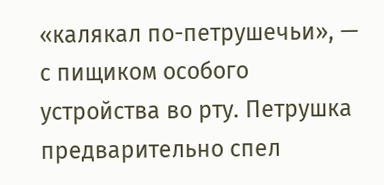«калякал по-петрушечьи», — с пищиком особого устройства во рту. Петрушка предварительно спел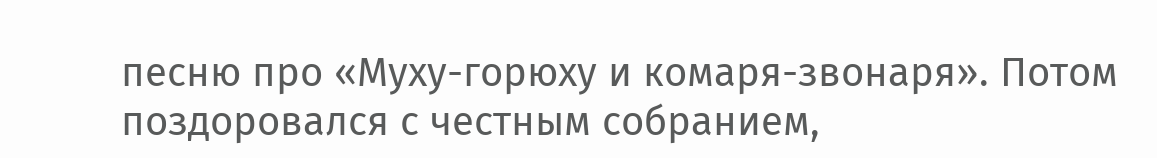песню про «Муху-горюху и комаря-звонаря». Потом поздоровался с честным собранием,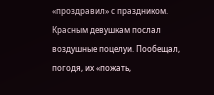«проздравил» с праздником.
Красным девушкам послал воздушные поцелуи. Пообещал, погодя, их «пожать,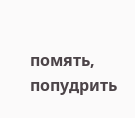помять, попудрить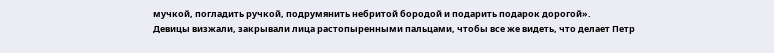мучкой, погладить ручкой, подрумянить небритой бородой и подарить подарок дорогой».
Девицы визжали, закрывали лица растопыренными пальцами, чтобы все же видеть, что делает Петр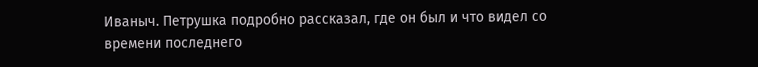Иваныч. Петрушка подробно рассказал, где он был и что видел со времени последнего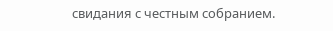свидания с честным собранием.